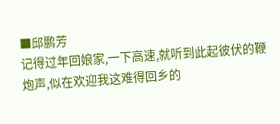■邱鹏芳
记得过年回娘家,一下高速,就听到此起彼伏的鞭炮声,似在欢迎我这难得回乡的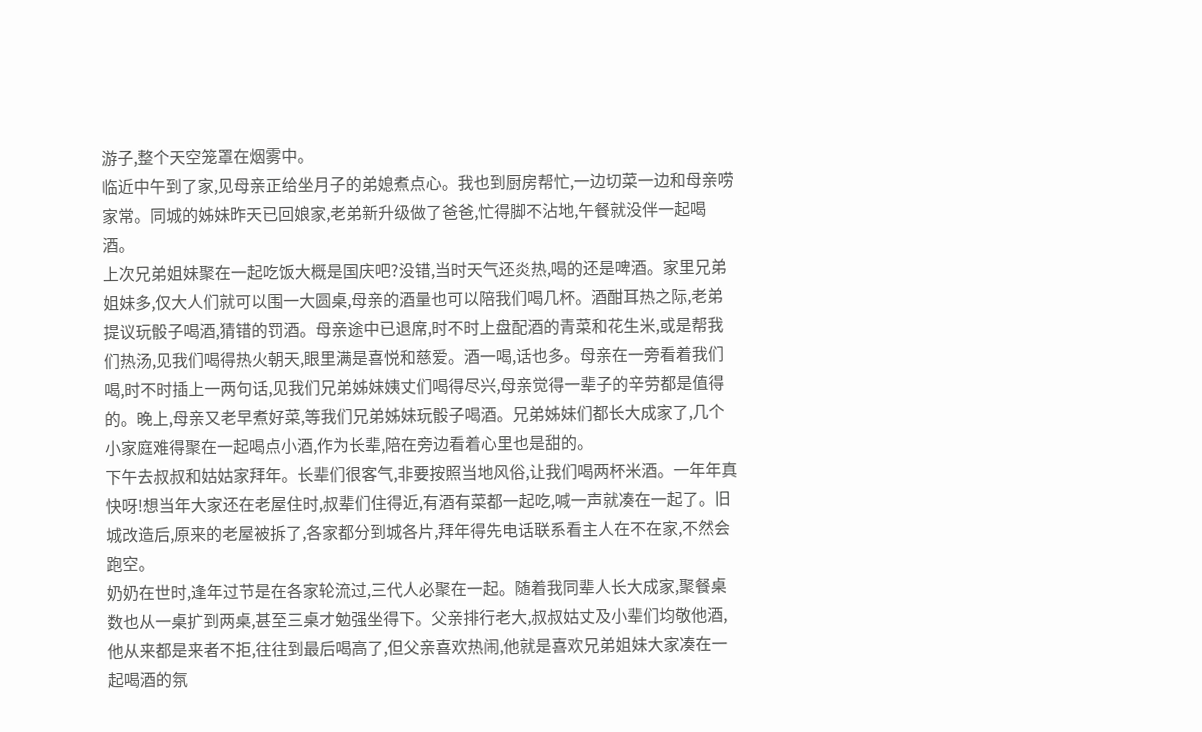游子,整个天空笼罩在烟雾中。
临近中午到了家,见母亲正给坐月子的弟媳煮点心。我也到厨房帮忙,一边切菜一边和母亲唠家常。同城的姊妹昨天已回娘家,老弟新升级做了爸爸,忙得脚不沾地,午餐就没伴一起喝酒。
上次兄弟姐妹聚在一起吃饭大概是国庆吧?没错,当时天气还炎热,喝的还是啤酒。家里兄弟姐妹多,仅大人们就可以围一大圆桌,母亲的酒量也可以陪我们喝几杯。酒酣耳热之际,老弟提议玩骰子喝酒,猜错的罚酒。母亲途中已退席,时不时上盘配酒的青菜和花生米,或是帮我们热汤,见我们喝得热火朝天,眼里满是喜悦和慈爱。酒一喝,话也多。母亲在一旁看着我们喝,时不时插上一两句话,见我们兄弟姊妹姨丈们喝得尽兴,母亲觉得一辈子的辛劳都是值得的。晚上,母亲又老早煮好菜,等我们兄弟姊妹玩骰子喝酒。兄弟姊妹们都长大成家了,几个小家庭难得聚在一起喝点小酒,作为长辈,陪在旁边看着心里也是甜的。
下午去叔叔和姑姑家拜年。长辈们很客气,非要按照当地风俗,让我们喝两杯米酒。一年年真快呀!想当年大家还在老屋住时,叔辈们住得近,有酒有菜都一起吃,喊一声就凑在一起了。旧城改造后,原来的老屋被拆了,各家都分到城各片,拜年得先电话联系看主人在不在家,不然会跑空。
奶奶在世时,逢年过节是在各家轮流过,三代人必聚在一起。随着我同辈人长大成家,聚餐桌数也从一桌扩到两桌,甚至三桌才勉强坐得下。父亲排行老大,叔叔姑丈及小辈们均敬他酒,他从来都是来者不拒,往往到最后喝高了,但父亲喜欢热闹,他就是喜欢兄弟姐妹大家凑在一起喝酒的氛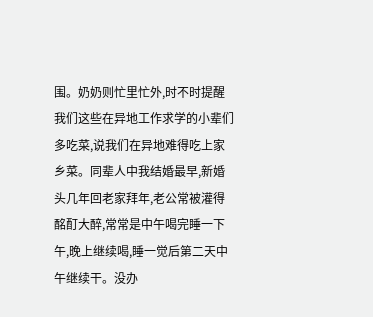围。奶奶则忙里忙外,时不时提醒我们这些在异地工作求学的小辈们多吃菜,说我们在异地难得吃上家乡菜。同辈人中我结婚最早,新婚头几年回老家拜年,老公常被灌得酩酊大醉,常常是中午喝完睡一下午,晚上继续喝,睡一觉后第二天中午继续干。没办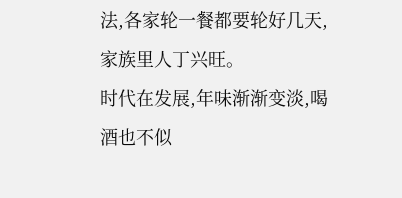法,各家轮一餐都要轮好几天,家族里人丁兴旺。
时代在发展,年味渐渐变淡,喝酒也不似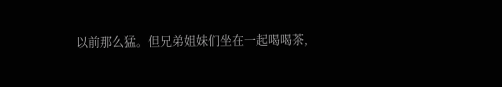以前那么猛。但兄弟姐妹们坐在一起喝喝茶,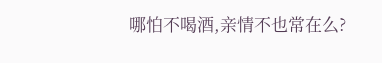哪怕不喝酒,亲情不也常在么?